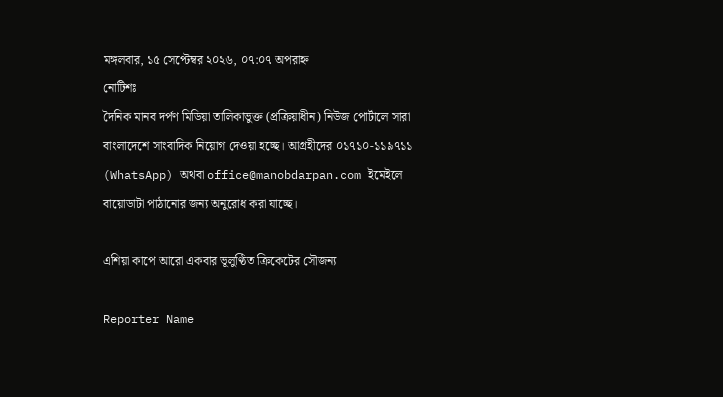মঙ্গলবার, ১৫ সেপ্টেম্বর ২০২৬, ০৭:০৭ অপরাহ্ন
নোটিশঃ
দৈনিক মানব দর্পণ মিডিয়া তালিকাভুক্ত (প্রক্রিয়াধীন) নিউজ পোর্টালে সারা বাংলাদেশে সাংবাদিক নিয়োগ দেওয়া হচ্ছে। আগ্রহীদের ০১৭১০-১১৯৭১১ (WhatsApp) অথবা office@manobdarpan.com ইমেইলে বায়োডাটা পাঠানোর জন্য অনুরোধ করা যাচ্ছে।

এশিয়া কাপে আরো একবার ভূলুণ্ঠিত ক্রিকেটের সৌজন্য

Reporter Name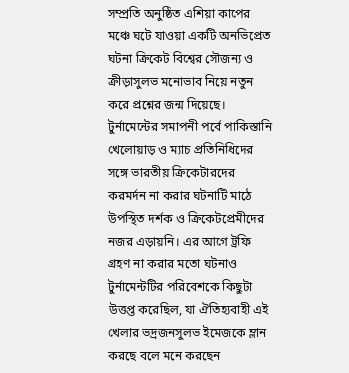সম্প্রতি অনুষ্ঠিত এশিয়া কাপের মঞ্চে ঘটে যাওয়া একটি অনভিপ্রেত ঘটনা ক্রিকেট বিশ্বের সৌজন্য ও ক্রীড়াসুলভ মনোভাব নিয়ে নতুন করে প্রশ্নের জন্ম দিয়েছে। টুর্নামেন্টের সমাপনী পর্বে পাকিস্তানি খেলোয়াড় ও ম্যাচ প্রতিনিধিদের সঙ্গে ভারতীয় ক্রিকেটারদের করমর্দন না করার ঘটনাটি মাঠে উপস্থিত দর্শক ও ক্রিকেটপ্রেমীদের নজর এড়ায়নি। এর আগে ট্রফি গ্রহণ না করার মতো ঘটনাও টুর্নামেন্টটির পরিবেশকে কিছুটা উত্তপ্ত করেছিল, যা ঐতিহ্যবাহী এই খেলার ভদ্রজনসুলভ ইমেজকে ম্লান করছে বলে মনে করছেন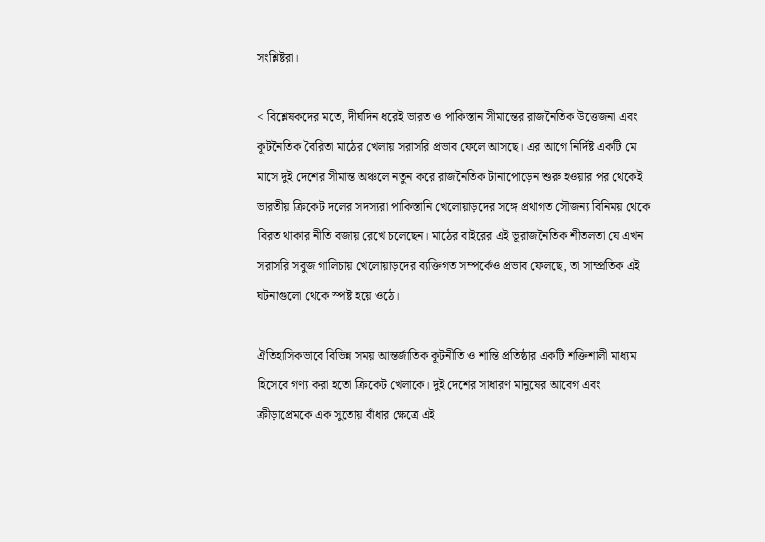সংশ্লিষ্টরা।

< বিশ্লেষকদের মতে, দীর্ঘদিন ধরেই ভারত ও পাকিস্তান সীমান্তের রাজনৈতিক উত্তেজনা এবং কূটনৈতিক বৈরিতা মাঠের খেলায় সরাসরি প্রভাব ফেলে আসছে। এর আগে নির্দিষ্ট একটি মে মাসে দুই দেশের সীমান্ত অঞ্চলে নতুন করে রাজনৈতিক টানাপোড়েন শুরু হওয়ার পর থেকেই ভারতীয় ক্রিকেট দলের সদস্যরা পাকিস্তানি খেলোয়াড়দের সঙ্গে প্রথাগত সৌজন্য বিনিময় থেকে বিরত থাকার নীতি বজায় রেখে চলেছেন। মাঠের বাইরের এই ভূরাজনৈতিক শীতলতা যে এখন সরাসরি সবুজ গালিচায় খেলোয়াড়দের ব্যক্তিগত সম্পর্কেও প্রভাব ফেলছে, তা সাম্প্রতিক এই ঘটনাগুলো থেকে স্পষ্ট হয়ে ওঠে।

ঐতিহাসিকভাবে বিভিন্ন সময় আন্তর্জাতিক কূটনীতি ও শান্তি প্রতিষ্ঠার একটি শক্তিশালী মাধ্যম হিসেবে গণ্য করা হতো ক্রিকেট খেলাকে। দুই দেশের সাধারণ মানুষের আবেগ এবং ক্রীড়াপ্রেমকে এক সুতোয় বাঁধার ক্ষেত্রে এই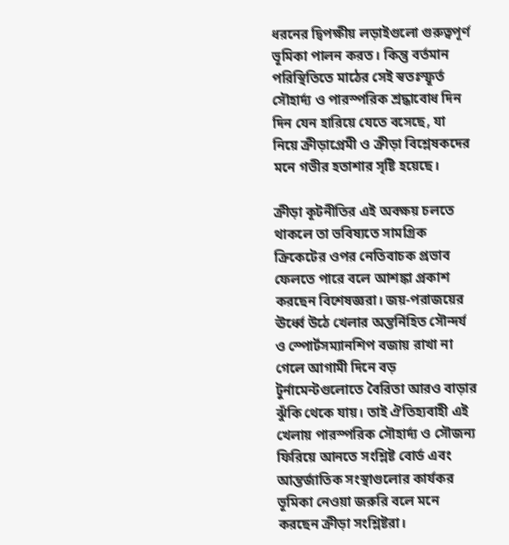ধরনের দ্বিপক্ষীয় লড়াইগুলো গুরুত্বপূর্ণ ভূমিকা পালন করত। কিন্তু বর্তমান পরিস্থিতিতে মাঠের সেই স্বতঃস্ফূর্ত সৌহার্দ্য ও পারস্পরিক শ্রদ্ধাবোধ দিন দিন যেন হারিয়ে যেতে বসেছে, যা নিয়ে ক্রীড়াপ্রেমী ও ক্রীড়া বিশ্লেষকদের মনে গভীর হতাশার সৃষ্টি হয়েছে।

ক্রীড়া কূটনীতির এই অবক্ষয় চলতে থাকলে তা ভবিষ্যতে সামগ্রিক ক্রিকেটের ওপর নেতিবাচক প্রভাব ফেলতে পারে বলে আশঙ্কা প্রকাশ করছেন বিশেষজ্ঞরা। জয়-পরাজয়ের ঊর্ধ্বে উঠে খেলার অন্তর্নিহিত সৌন্দর্য ও স্পোর্টসম্যানশিপ বজায় রাখা না গেলে আগামী দিনে বড় টুর্নামেন্টগুলোতে বৈরিতা আরও বাড়ার ঝুঁকি থেকে যায়। তাই ঐতিহ্যবাহী এই খেলায় পারস্পরিক সৌহার্দ্য ও সৌজন্য ফিরিয়ে আনতে সংশ্লিষ্ট বোর্ড এবং আন্তর্জাতিক সংস্থাগুলোর কার্যকর ভূমিকা নেওয়া জরুরি বলে মনে করছেন ক্রীড়া সংশ্লিষ্টরা।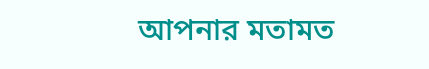আপনার মতামত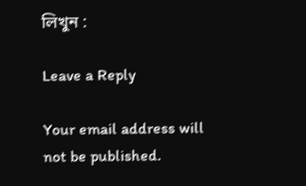লিখুন :

Leave a Reply

Your email address will not be published.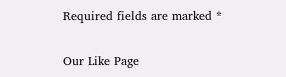Required fields are marked *


Our Like Page